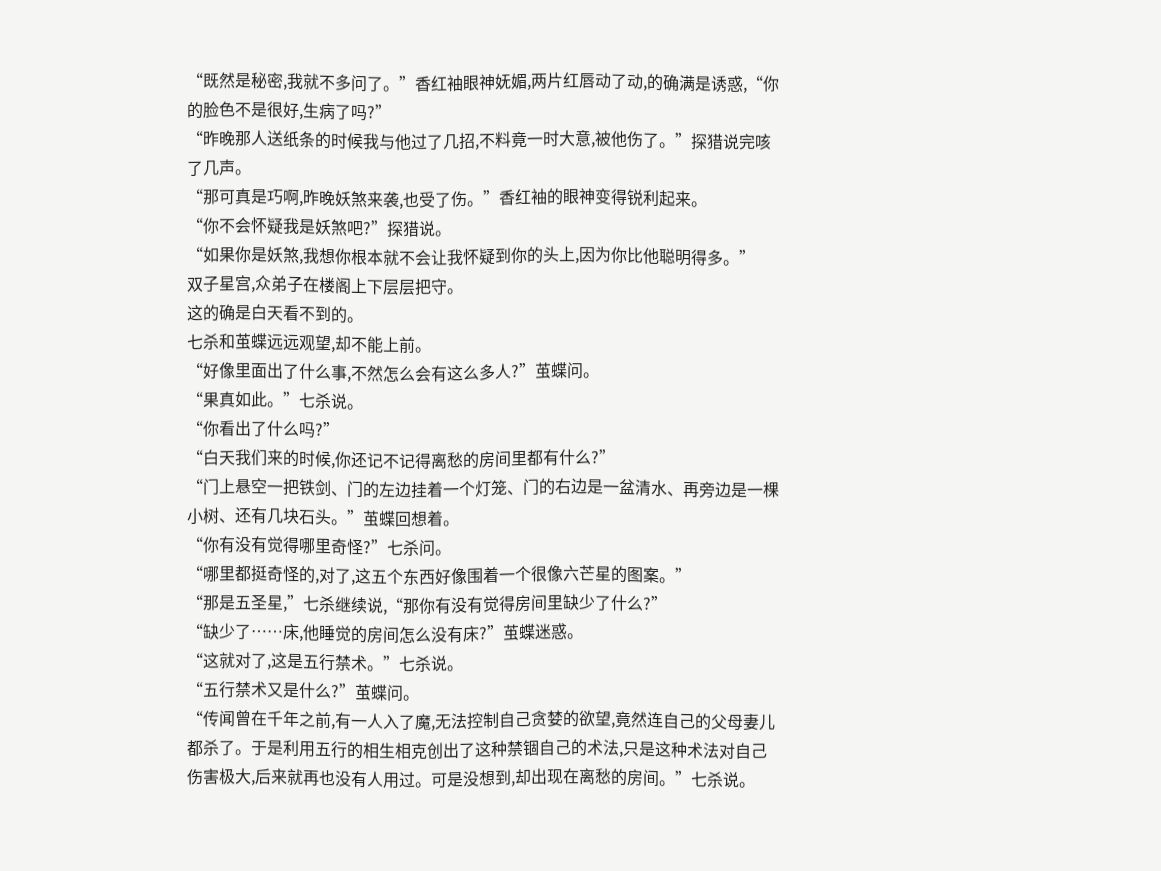“既然是秘密,我就不多问了。”香红袖眼神妩媚,两片红唇动了动,的确满是诱惑,“你的脸色不是很好,生病了吗?”
“昨晚那人送纸条的时候我与他过了几招,不料竟一时大意,被他伤了。”探猎说完咳了几声。
“那可真是巧啊,昨晚妖煞来袭,也受了伤。”香红袖的眼神变得锐利起来。
“你不会怀疑我是妖煞吧?”探猎说。
“如果你是妖煞,我想你根本就不会让我怀疑到你的头上,因为你比他聪明得多。”
双子星宫,众弟子在楼阁上下层层把守。
这的确是白天看不到的。
七杀和茧蝶远远观望,却不能上前。
“好像里面出了什么事,不然怎么会有这么多人?”茧蝶问。
“果真如此。”七杀说。
“你看出了什么吗?”
“白天我们来的时候,你还记不记得离愁的房间里都有什么?”
“门上悬空一把铁剑、门的左边挂着一个灯笼、门的右边是一盆清水、再旁边是一棵小树、还有几块石头。”茧蝶回想着。
“你有没有觉得哪里奇怪?”七杀问。
“哪里都挺奇怪的,对了,这五个东西好像围着一个很像六芒星的图案。”
“那是五圣星,”七杀继续说,“那你有没有觉得房间里缺少了什么?”
“缺少了……床,他睡觉的房间怎么没有床?”茧蝶迷惑。
“这就对了,这是五行禁术。”七杀说。
“五行禁术又是什么?”茧蝶问。
“传闻曾在千年之前,有一人入了魔,无法控制自己贪婪的欲望,竟然连自己的父母妻儿都杀了。于是利用五行的相生相克创出了这种禁锢自己的术法,只是这种术法对自己伤害极大,后来就再也没有人用过。可是没想到,却出现在离愁的房间。”七杀说。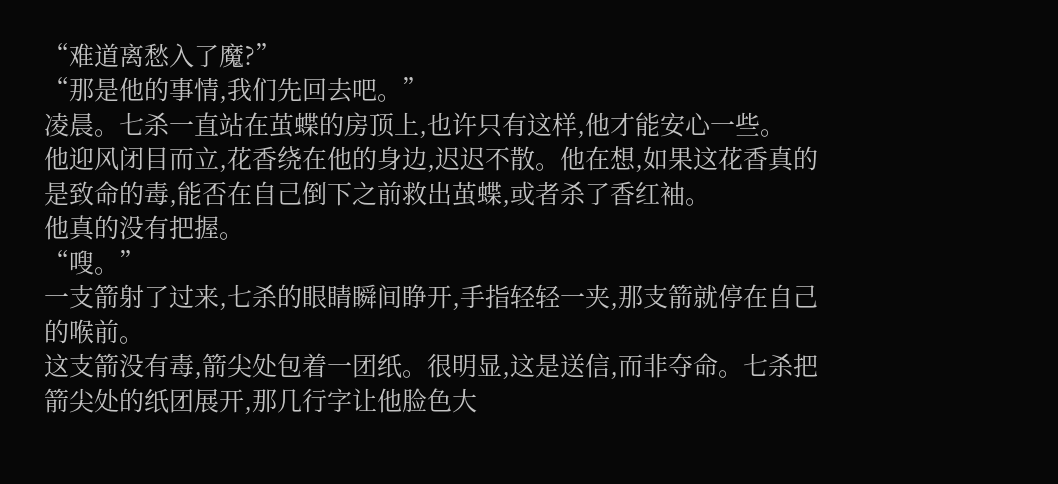“难道离愁入了魔?”
“那是他的事情,我们先回去吧。”
凌晨。七杀一直站在茧蝶的房顶上,也许只有这样,他才能安心一些。
他迎风闭目而立,花香绕在他的身边,迟迟不散。他在想,如果这花香真的是致命的毒,能否在自己倒下之前救出茧蝶,或者杀了香红袖。
他真的没有把握。
“嗖。”
一支箭射了过来,七杀的眼睛瞬间睁开,手指轻轻一夹,那支箭就停在自己的喉前。
这支箭没有毒,箭尖处包着一团纸。很明显,这是送信,而非夺命。七杀把箭尖处的纸团展开,那几行字让他脸色大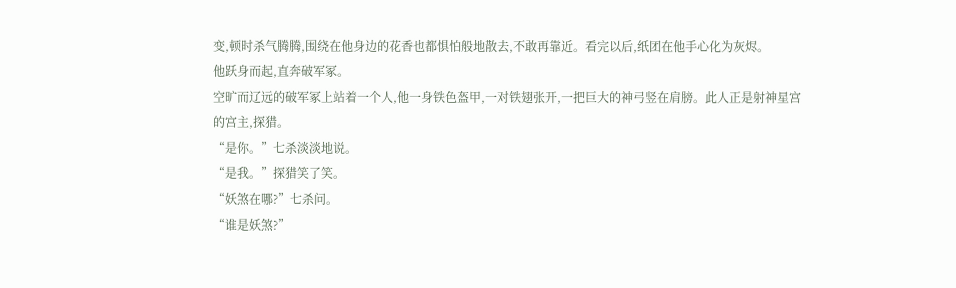变,顿时杀气腾腾,围绕在他身边的花香也都惧怕般地散去,不敢再靠近。看完以后,纸团在他手心化为灰烬。
他跃身而起,直奔破军冢。
空旷而辽远的破军冢上站着一个人,他一身铁色盔甲,一对铁翅张开,一把巨大的神弓竖在肩膀。此人正是射神星宫的宫主,探猎。
“是你。”七杀淡淡地说。
“是我。”探猎笑了笑。
“妖煞在哪?”七杀问。
“谁是妖煞?”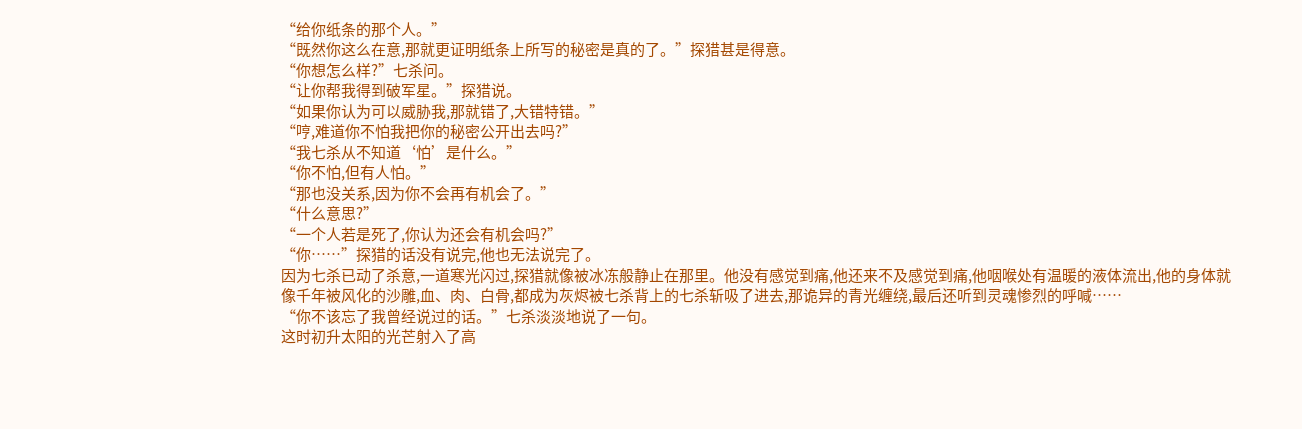“给你纸条的那个人。”
“既然你这么在意,那就更证明纸条上所写的秘密是真的了。”探猎甚是得意。
“你想怎么样?”七杀问。
“让你帮我得到破军星。”探猎说。
“如果你认为可以威胁我,那就错了,大错特错。”
“哼,难道你不怕我把你的秘密公开出去吗?”
“我七杀从不知道‘怕’是什么。”
“你不怕,但有人怕。”
“那也没关系,因为你不会再有机会了。”
“什么意思?”
“一个人若是死了,你认为还会有机会吗?”
“你……”探猎的话没有说完,他也无法说完了。
因为七杀已动了杀意,一道寒光闪过,探猎就像被冰冻般静止在那里。他没有感觉到痛,他还来不及感觉到痛,他咽喉处有温暖的液体流出,他的身体就像千年被风化的沙雕,血、肉、白骨,都成为灰烬被七杀背上的七杀斩吸了进去,那诡异的青光缠绕,最后还听到灵魂惨烈的呼喊……
“你不该忘了我曾经说过的话。”七杀淡淡地说了一句。
这时初升太阳的光芒射入了高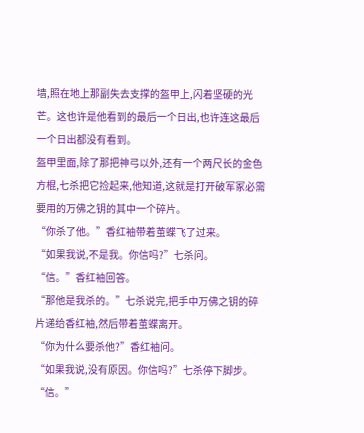墙,照在地上那副失去支撑的盔甲上,闪着坚硬的光芒。这也许是他看到的最后一个日出,也许连这最后一个日出都没有看到。
盔甲里面,除了那把神弓以外,还有一个两尺长的金色方棍,七杀把它捡起来,他知道,这就是打开破军冢必需要用的万佛之钥的其中一个碎片。
“你杀了他。”香红袖带着茧蝶飞了过来。
“如果我说,不是我。你信吗?”七杀问。
“信。”香红袖回答。
“那他是我杀的。”七杀说完,把手中万佛之钥的碎片递给香红袖,然后带着茧蝶离开。
“你为什么要杀他?”香红袖问。
“如果我说,没有原因。你信吗?”七杀停下脚步。
“信。”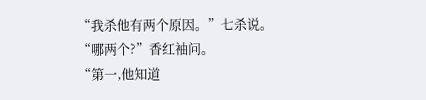“我杀他有两个原因。”七杀说。
“哪两个?”香红袖问。
“第一,他知道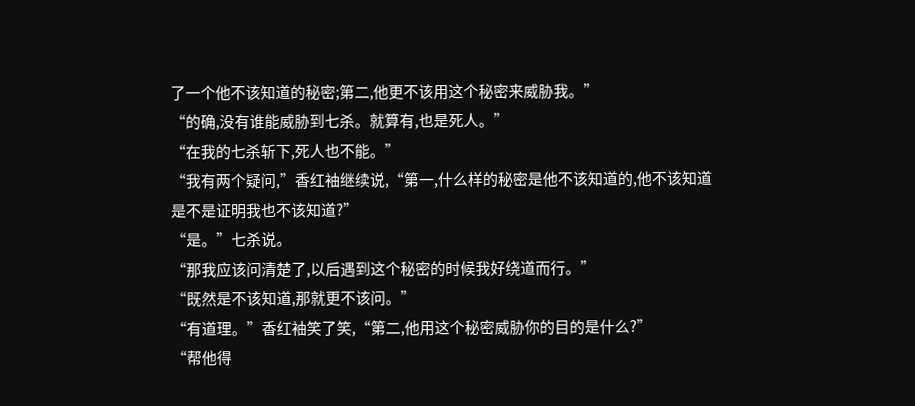了一个他不该知道的秘密;第二,他更不该用这个秘密来威胁我。”
“的确,没有谁能威胁到七杀。就算有,也是死人。”
“在我的七杀斩下,死人也不能。”
“我有两个疑问,”香红袖继续说,“第一,什么样的秘密是他不该知道的,他不该知道是不是证明我也不该知道?”
“是。”七杀说。
“那我应该问清楚了,以后遇到这个秘密的时候我好绕道而行。”
“既然是不该知道,那就更不该问。”
“有道理。”香红袖笑了笑,“第二,他用这个秘密威胁你的目的是什么?”
“帮他得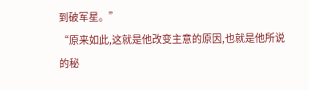到破军星。”
“原来如此,这就是他改变主意的原因,也就是他所说的秘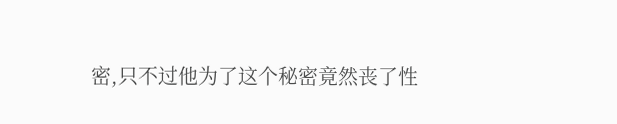密,只不过他为了这个秘密竟然丧了性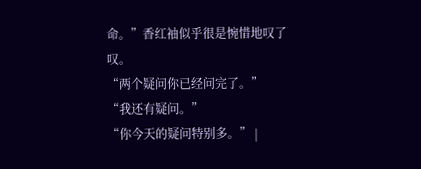命。”香红袖似乎很是惋惜地叹了叹。
“两个疑问你已经问完了。”
“我还有疑问。”
“你今天的疑问特别多。” |